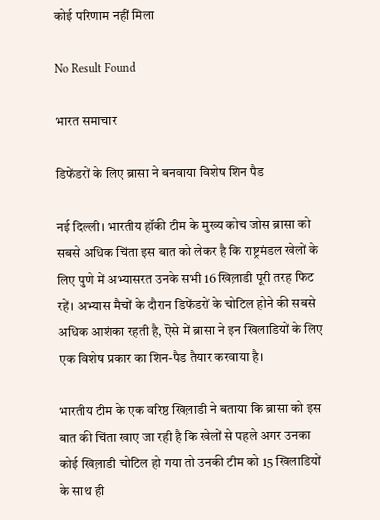कोई परिणाम नहीं मिला

No Result Found

भारत समाचार

डिफेंडरों के लिए ब्रासा ने बनवाया विशेष शिन पैड

नई दिल्ली। भारतीय हॉकी टीम के मुख्य कोच जोस ब्रासा को सबसे अधिक चिंता इस बात को लेकर है कि राष्ट्रमंडल खेलों के लिए पुणे में अभ्यासरत उनके सभी 16 खिल़ाडी पूरी तरह फिट रहें। अभ्यास मैचों के दौरान डिफेंडरों के चोटिल होने की सबसे अधिक आशंका रहती है, ऎसे में ब्रासा ने इन खिलाडियों के लिए एक विशेष प्रकार का शिन-पैड तैयार करवाया है।

भारतीय टीम के एक वरिष्ठ खिल़ाडी ने बताया कि ब्रासा को इस बात की चिंता खाए जा रही है कि खेलों से पहले अगर उनका कोई खिल़ाडी चोटिल हो गया तो उनकी टीम को 15 खिलाडियों के साथ ही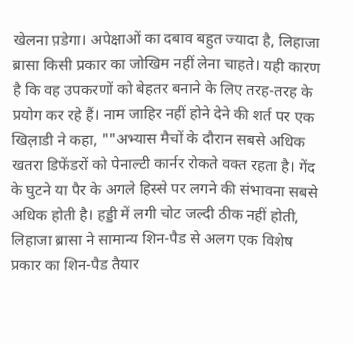खेलना प़डेगा। अपेक्षाओं का दबाव बहुत ज्यादा है, लिहाजा ब्रासा किसी प्रकार का जोखिम नहीं लेना चाहते। यही कारण है कि वह उपकरणों को बेहतर बनाने के लिए तरह-तरह के प्रयोग कर रहे हैं। नाम जाहिर नहीं होने देने की शर्त पर एक खिल़ाडी ने कहा, ""अभ्यास मैचों के दौरान सबसे अधिक खतरा डिफेंडरों को पेनाल्टी कार्नर रोकते वक्त रहता है। गेंद के घुटने या पैर के अगले हिस्से पर लगने की संभावना सबसे अधिक होती है। हड्डी में लगी चोट जल्दी ठीक नहीं होती, लिहाजा ब्रासा ने सामान्य शिन-पैड से अलग एक विशेष प्रकार का शिन-पैड तैयार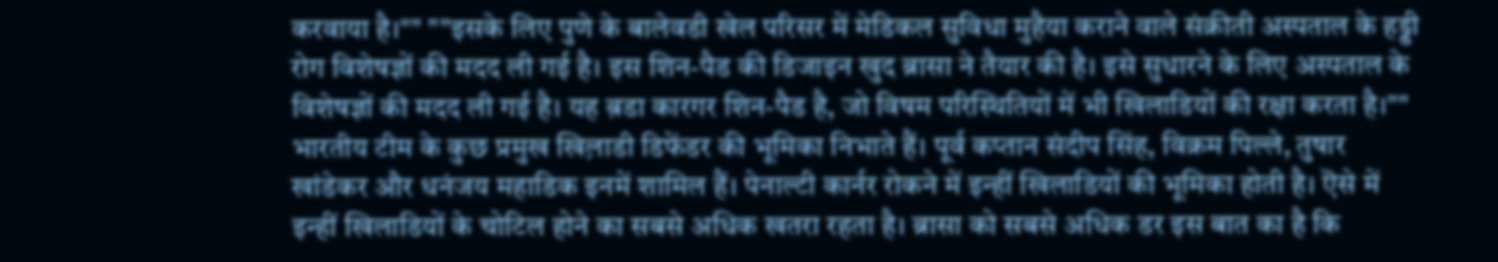करवाया है।"" ""इसके लिए पुणे के बालेवडी खेल परिसर में मेडिकल सुविधा मुहैया कराने वाले संक्रीती अस्पताल के हड्डी रोग विशेषज्ञों की मदद ली गई है। इस शिन-पैड की डिजाइन खुद ब्रासा ने तैयार की है। इसे सुधारने के लिए अस्पताल के विशेषज्ञों की मदद ली गई है। यह ब़डा कारगर शिन-पैड है, जो विषम परिस्थितियों में भी खिलाडियों की रक्षा करता है।"" भारतीय टीम के कुछ प्रमुख खिल़ाडी डिफेंडर की भूमिका निभाते हैं। पूर्व कप्तान संदीप सिंह, विक्रम पिल्ले, तुषार खांडेकर और धनंजय महाडिक इनमें शामिल हैं। पेनाल्टी कार्नर रोकने में इन्हीं खिलाडियों की भूमिका होती है। ऎसे में इन्हीं खिलाडियों के चोटिल होने का सबसे अधिक खतरा रहता है। ब्रासा को सबसे अधिक डर इस बात का है कि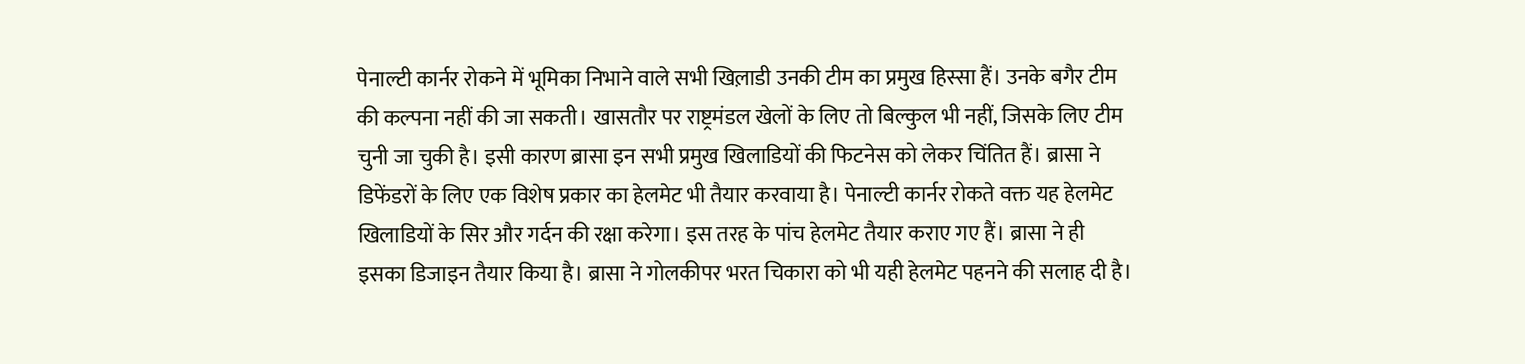पेनाल्टी कार्नर रोकने में भूमिका निभाने वाले सभी खिल़ाडी उनकी टीम का प्रमुख हिस्सा हैं। उनके बगैर टीम की कल्पना नहीं की जा सकती। खासतौर पर राष्ट्रमंडल खेलों के लिए तो बिल्कुल भी नहीं, जिसके लिए टीम चुनी जा चुकी है। इसी कारण ब्रासा इन सभी प्रमुख खिलाडियों की फिटनेस को लेकर चिंतित हैं। ब्रासा ने डिफेंडरों के लिए एक विशेष प्रकार का हेलमेट भी तैयार करवाया है। पेनाल्टी कार्नर रोकते वक्त यह हेलमेट खिलाडियों के सिर और गर्दन की रक्षा करेगा। इस तरह के पांच हेलमेट तैयार कराए गए हैं। ब्रासा ने ही इसका डिजाइन तैयार किया है। ब्रासा ने गोलकीपर भरत चिकारा को भी यही हेलमेट पहनने की सलाह दी है।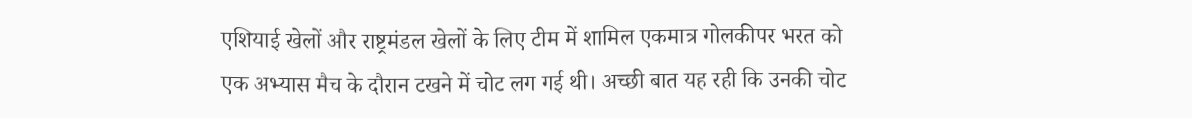एशियाई खेलों और राष्ट्रमंडल खेलों के लिए टीम में शामिल एकमात्र गोलकीपर भरत को एक अभ्यास मैच के दौरान टखने में चोट लग गई थी। अच्छी बात यह रही कि उनकी चोट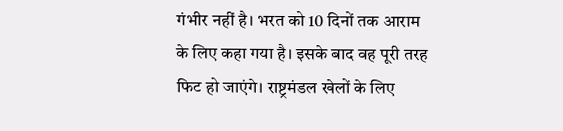गंभीर नहीं है। भरत को 10 दिनों तक आराम के लिए कहा गया है। इसके बाद वह पूरी तरह फिट हो जाएंगे। राष्ट्रमंडल खेलों के लिए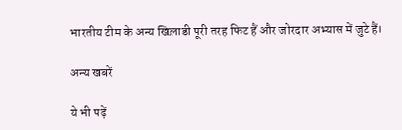भारतीय टीम के अन्य खिल़ाडी पूरी तरह फिट हैं और जोरदार अभ्यास में जुटे हैं।

अन्य खबरें

ये भी पढ़ें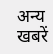अन्य खबरें